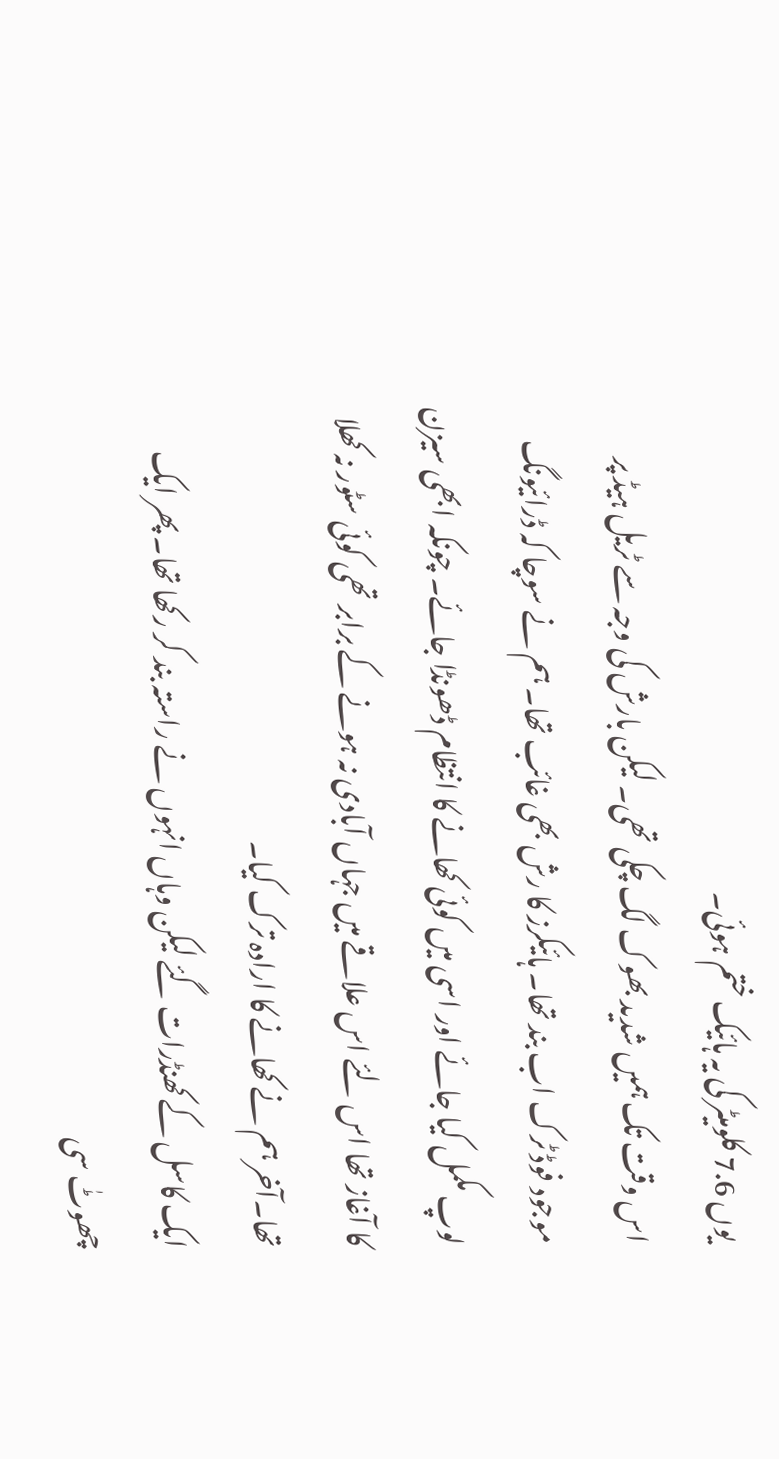یوں 7.6 کلومیٹر کی یہ ہائیک ختم ہوئی۔
اس وقت تک ہمیں شدید بھوک لگ چکی تھی۔ لیکن بارش کی وجہ سے ٹریل ہیڈ پر موجود فوڈ ٹرک اب بند تھا۔ ہائیکرز کا رش بھی غائب تھا۔ ہم نے سوچا کہ ڈرائیونگ لوپ مکمل کیا جائے اور اسی میں کوئی کھانے کا انتظام ڈھونڈا جائے۔ چونکہ ابھی سیزن کا آغاز تھا اس لئے اس علاقے میں جہاں آبادی نہ ہونے کے برابر تھی کوئی سٹور نہ کھلا تھا۔آخر ہم نے کھانے کا ارادہ ترک کیا۔
ایک کاسل کے کھنڈرات گئے لیکن وہاں انہوں نے راستہ بند کر رکھا تھا۔ پھر ایک چھوٹٰ سی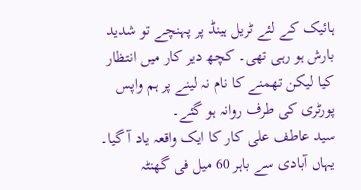ہائیک کے لئے ٹریل ہینڈ پر پہنچے تو شدید بارش ہو رہی تھی۔ کچھ دیر کار میں انتظار کیا لیکن تھمنے کا نام نہ لینے پر ہم واپس پورٹری کی طرف روانہ ہو گئے۔
سید عاطف علی کار کا ایک واقعہ یاد آ گیا۔ یہاں آبادی سے باہر 60 میل فی گھنٹہ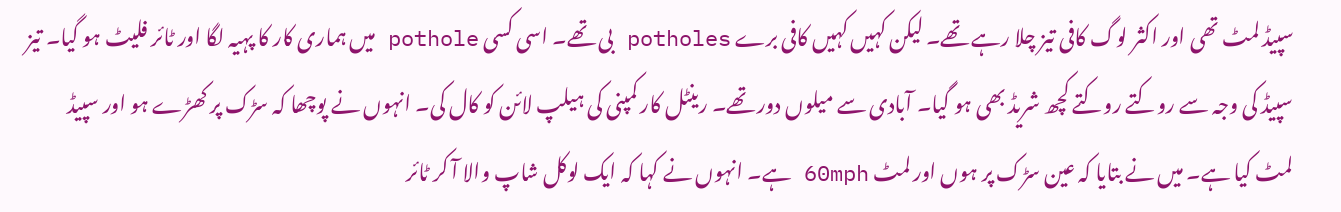سپیڈ لمٹ تھی اور اکثر لوگ کافی تیز چلا رہے تھے۔ لیکن کہیں کہیں کافی برے potholes بی تھے۔ اسی کسی pothole میں ہماری کار کا پہیہ لگا اور ٹائر فلیٹ ہو گیا۔ تیز سپیڈ کی وجہ سے روکتے روکتے کچھ شریڈ بھی ہو گیا۔ آبادی سے میلوں دور تھے۔ رینٹل کار کمپنی کی ہیلپ لائن کو کال کی۔ انہوں نے پوچھا کہ سڑک پر کھڑے ہو اور سپیڈ لمٹ کیا ہے۔ میں نے بتایا کہ عین سڑک پر ہوں اور لمٹ 60mph ہے۔ انہوں نے کہا کہ ایک لوکل شاپ والا آ کر ٹائر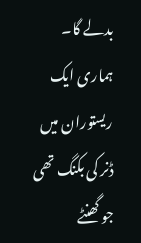بدلے گا۔ ہماری ایک ریستوران میں ڈنر کی بکنگ تھی جو گھنٹے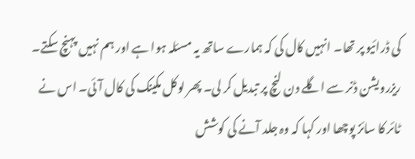کی ڈرائیو پر تھا۔ انہیں کال کی کہ ہمارے ساتھ یہ مسئلہ ہوا ہے اور ہم نہیں پہنچ سکتے۔ ریزرویشن ڈنر سے اگلے دن لنچ پر تبدیل کر لی۔ پھر لوکل مکینک کی کال آئی۔ اس نے ٹائر کا سائز پوچھا اور کہا کہ وہ جلد آنے کی کوشش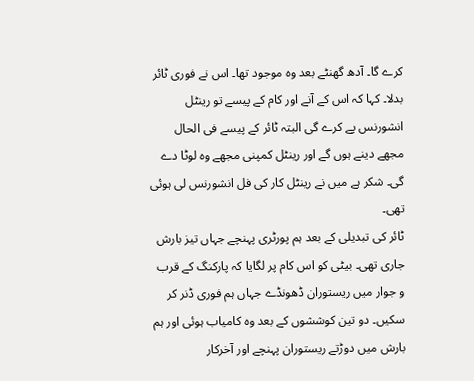کرے گا۔ آدھ گھنٹے بعد وہ موجود تھا۔ اس نے فوری ٹائر بدلا۔ کہا کہ اس کے آنے اور کام کے پیسے تو رینٹل انشورنس پے کرے گی البتہ ٹائر کے پیسے فی الحال مجھے دینے ہوں گے اور رینٹل کمپنی مجھے وہ لوٹا دے گی۔ شکر ہے میں نے رینٹل کار کی فل انشورنس لی ہوئی تھی۔
ٹائر کی تبدیلی کے بعد ہم پورٹری پہنچے جہاں تیز بارش جاری تھی۔ بیٹی کو اس کام پر لگایا کہ پارکنگ کے قرب و جوار میں ریستوران ڈھونڈے جہاں ہم فوری ڈنر کر سکیں۔ دو تین کوششوں کے بعد وہ کامیاب ہوئی اور ہم بارش میں دوڑتے ریستوران پہنچے اور آخرکار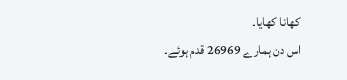کھانا کھایا۔
اس دن ہمارے 26969 قدم ہوئے۔